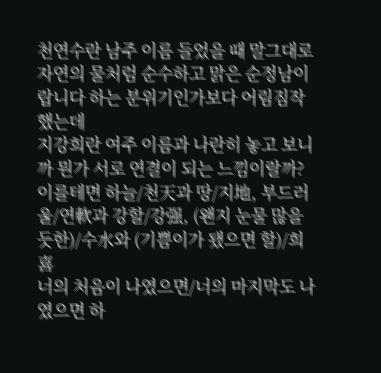천연수란 남주 이름 들었을 때 말그대로 자연의 물처럼 순수하고 맑은 순정남이랍니다 하는 분위기인가보다 어림짐작했는데
지강희란 여주 이름과 나란히 놓고 보니까 뭔가 서로 연결이 되는 느낌이랄까?
이를테면 하늘/천天과 땅/지地, 부드러울/연軟과 강할/강强, (왠지 눈물 많을듯한)/수水와 (기쁨이가 됐으면 할)/희喜
너의 처음이 나였으면/너의 마지막도 나였으면 하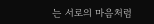는 서로의 마음처럼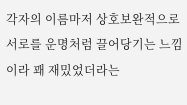각자의 이름마저 상호보완적으로 서로를 운명처럼 끌어당기는 느낌이라 꽤 재밌었더라는